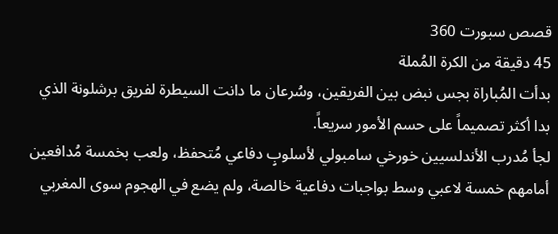قصص سبورت 360
45 دقيقة من الكرة المُملة
بدأت المُباراة بجس نبض بين الفريقين، وسُرعان ما دانت السيطرة لفريق برشلونة الذي بدا أكثر تصميماً على حسم الأمور سريعاً.
لجأ مُدرب الأندلسيين خورخي سامبولي لأسلوبٍ دفاعي مُتحفظ، ولعب بخمسة مُدافعين أمامهم خمسة لاعبي وسط بواجبات دفاعية خالصة، ولم يضع في الهجوم سوى المغربي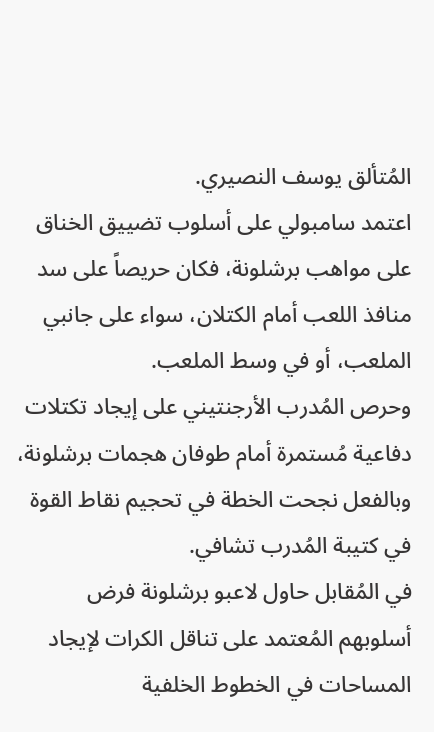المُتألق يوسف النصيري.
اعتمد سامبولي على أسلوب تضييق الخناق على مواهب برشلونة، فكان حريصاً على سد منافذ اللعب أمام الكتلان، سواء على جانبي الملعب، أو في وسط الملعب.
وحرص المُدرب الأرجنتيني على إيجاد تكتلات دفاعية مُستمرة أمام طوفان هجمات برشلونة، وبالفعل نجحت الخطة في تحجيم نقاط القوة في كتيبة المُدرب تشافي.
في المُقابل حاول لاعبو برشلونة فرض أسلوبهم المُعتمد على تناقل الكرات لإيجاد المساحات في الخطوط الخلفية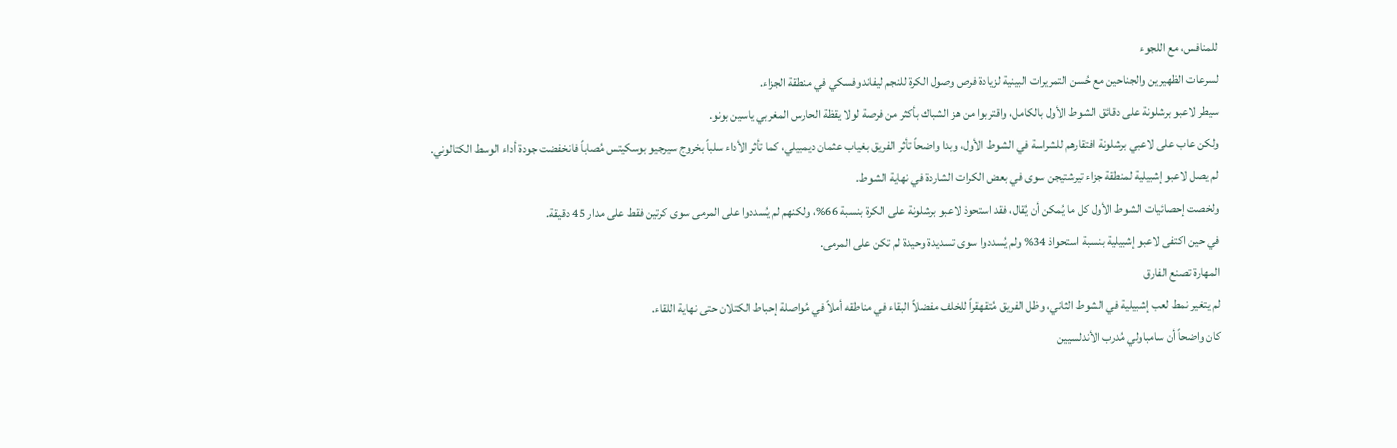للمنافس، مع اللجوء
لسرعات الظهيرين والجناحين مع حُسن التمريرات البينية لزيادة فرص وصول الكرة للنجم ليفاندوفسكي في منطقة الجزاء.
سيطر لاعبو برشلونة على دقائق الشوط الأول بالكامل، واقتربوا من هز الشباك بأكثر من فرصة لولا يقظة الحارس المغربي ياسين بونو.
ولكن عاب على لاعبي برشلونة افتقارهم للشراسة في الشوط الأول، وبدا واضحاً تأثر الفريق بغياب عثمان ديمبيلي، كما تأثر الأداء سلباً بخروج سيرجيو بوسكيتس مُصاباً فانخفضت جودة أداء الوسط الكتالوني.
لم يصل لاعبو إشبيلية لمنطقة جزاء تيرشتيجن سوى في بعض الكرات الشاردة في نهاية الشوط.
ولخصت إحصائيات الشوط الأول كل ما يُمكن أن يُقال، فقد استحوذ لاعبو برشلونة على الكرة بنسبة 66%، ولكنهم لم يُسددوا على المرمى سوى كرتين فقط على مدار 45 دقيقة.
في حين اكتفى لاعبو إشبيلية بنسبة استحواذ 34% ولم يُسددوا سوى تسديدة وحيدة لم تكن على المرمى.
المهارة تصنع الفارق
لم يتغير نمط لعب إشبيلية في الشوط الثاني، وظل الفريق مُتقهقراً للخلف مفضلاً البقاء في مناطقه أملاً في مُواصلة إحباط الكتلان حتى نهاية اللقاء.
كان واضحاً أن سامباولي مُدرب الأندلسيين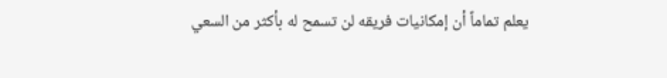يعلم تماماً أن إمكانيات فريقه لن تسمح له بأكثر من السعي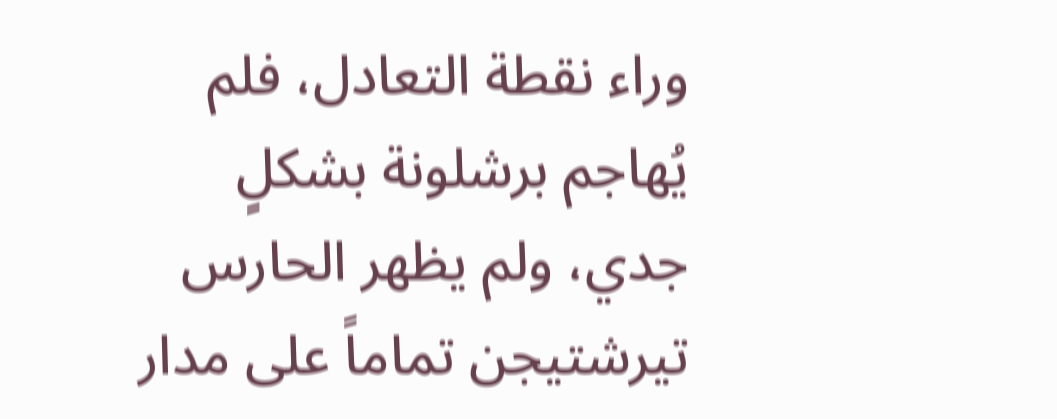وراء نقطة التعادل، فلم يُهاجم برشلونة بشكلٍ جدي، ولم يظهر الحارس تيرشتيجن تماماً على مدار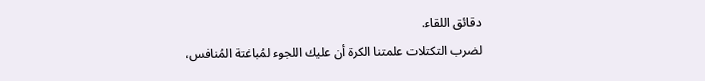دقائق اللقاء.
لضرب التكتلات علمتنا الكرة أن عليك اللجوء لمُباغتة المُنافس،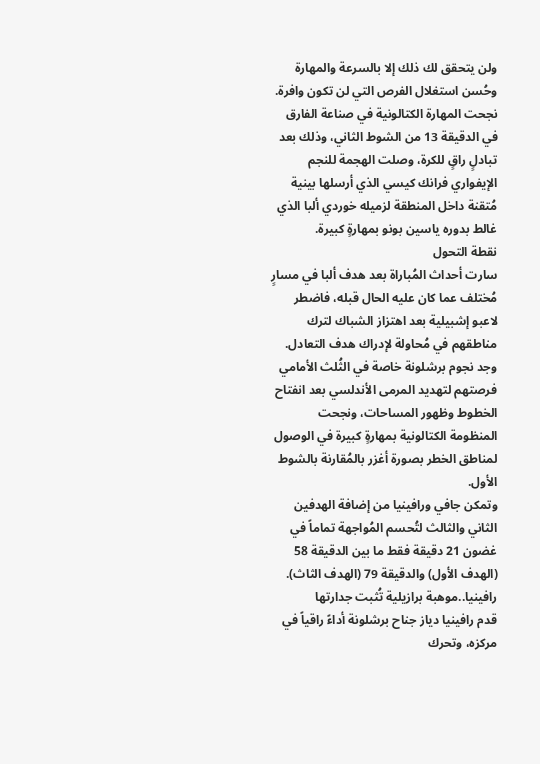ولن يتحقق لك ذلك إلا بالسرعة والمهارة وحُسن استغلال الفرص التي لن تكون وافرة.
نجحت المهارة الكتالونية في صناعة الفارق في الدقيقة 13 من الشوط الثاني، وذلك بعد تبادلٍ راقٍ للكرة، وصلت الهجمة للنجم الإيفواري فرانك كيسي الذي أرسلها بينية مُتقنة داخل المنطقة لزميله خوردي ألبا الذي غالط بدوره ياسين بونو بمهارةٍ كبيرة.
نقطة التحول
سارت أحداث المُباراة بعد هدف ألبا في مسارٍ مُختلف عما كان عليه الحال قبله، فاضطر لاعبو إشبيلية بعد اهتزاز الشباك لترك مناطقهم في مُحاولة لإدراك هدف التعادل.
وجد نجوم برشلونة خاصة في الثُلث الأمامي فرصتهم لتهديد المرمى الأندلسي بعد انفتاح الخطوط وظهور المساحات، ونجحت المنظومة الكتالونية بمهارةٍ كبيرة في الوصول لمناطق الخطر بصورة أغزر بالمُقارنة بالشوط الأول.
وتمكن جافي ورافينيا من إضافة الهدفين الثاني والثالث لتُحسم المُواجهة تماماً في غضون 21 دقيقة فقط ما بين الدقيقة 58 (الهدف الأول) والدقيقة 79 (الهدف الثاث).
رافينيا..موهبة برازيلية تُثبت جدارتها
قدم رافينيا دياز جناح برشلونة أداءً راقياً في مركزه، وتحرك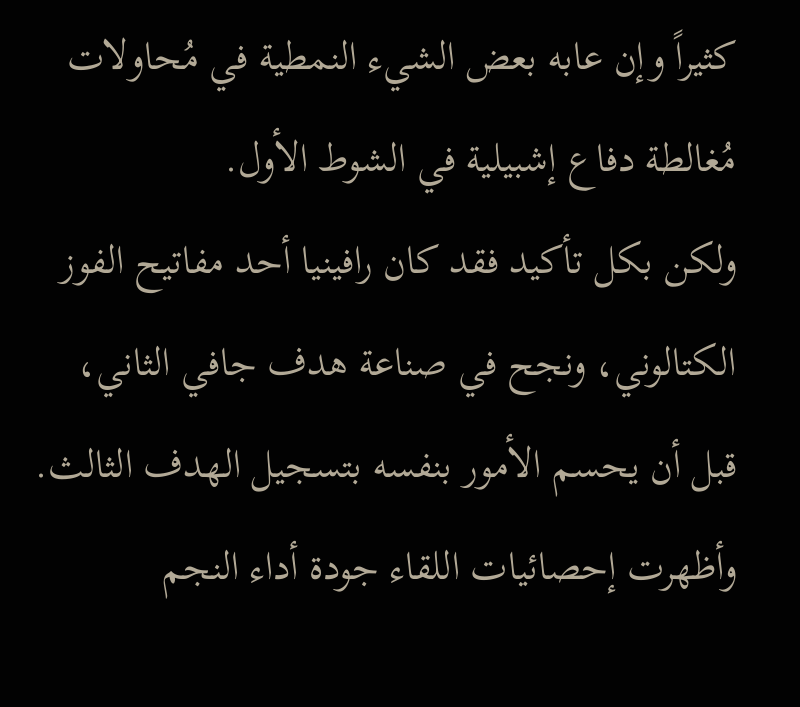كثيراً وإن عابه بعض الشيء النمطية في مُحاولات مُغالطة دفاع إشبيلية في الشوط الأول.
ولكن بكل تأكيد فقد كان رافينيا أحد مفاتيح الفوز الكتالوني، ونجح في صناعة هدف جافي الثاني، قبل أن يحسم الأمور بنفسه بتسجيل الهدف الثالث.
وأظهرت إحصائيات اللقاء جودة أداء النجم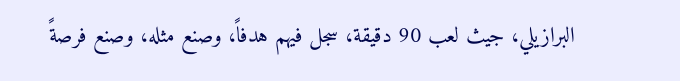البرازيلي، جيث لعب 90 دقيقة، سجل فيهم هدفاً، وصنع مثله، وصنع فرصةً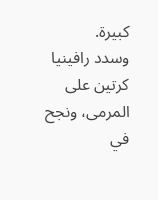كبيرة.
وسدد رافينيا كرتين على المرمى، ونجح في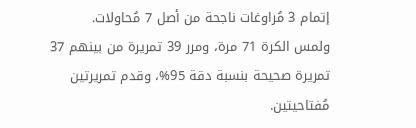إتمام 3 مُراوغات ناجحة من أصل 7 مُحاولات.
ولمس الكرة 71 مرة، ومرر 39 تمريرة من بينهم 37 تمريرة صحيحة بنسبة دقة 95%، وقدم تمريرتين مُفتاحيتين.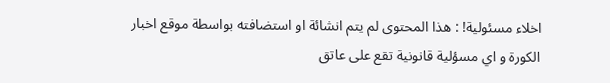اخلاء مسئولية! : هذا المحتوى لم يتم انشائة او استضافته بواسطة موقع اخبار الكورة و اي مسؤلية قانونية تقع على عاتق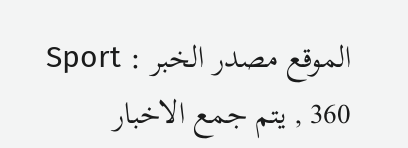الموقع مصدر الخبر : Sport 360 , يتم جمع الاخبار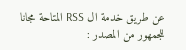عن طريق خدمة ال RSS المتاحة مجانا للجمهور من المصدر :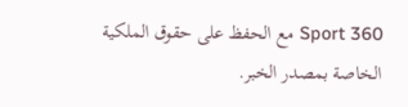Sport 360 مع الحفظ على حقوق الملكية الخاصة بمصدر الخبر.